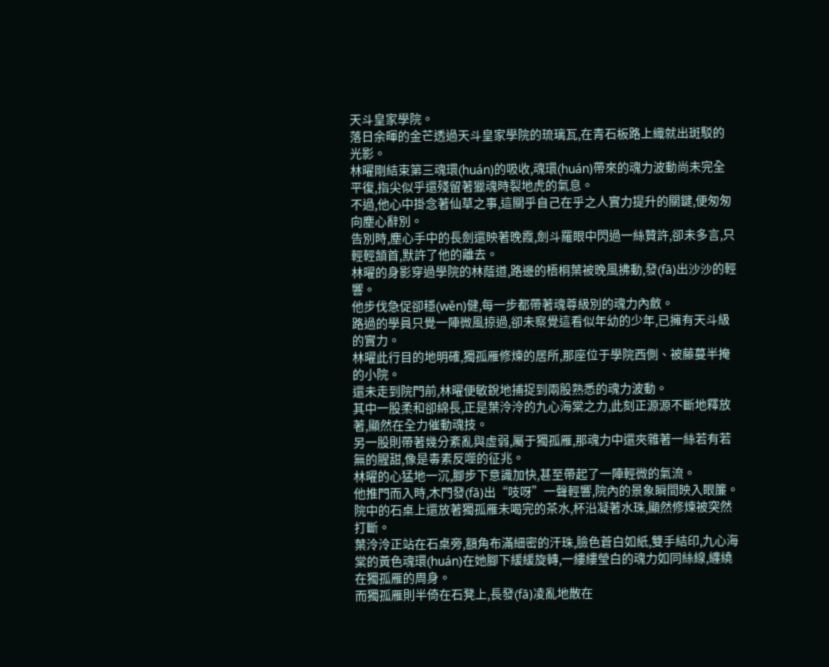天斗皇家學院。
落日余暉的金芒透過天斗皇家學院的琉璃瓦,在青石板路上織就出斑駁的光影。
林曜剛結束第三魂環(huán)的吸收,魂環(huán)帶來的魂力波動尚未完全平復,指尖似乎還殘留著獵魂時裂地虎的氣息。
不過,他心中掛念著仙草之事,這關乎自己在乎之人實力提升的關鍵,便匆匆向塵心辭別。
告別時,塵心手中的長劍還映著晚霞,劍斗羅眼中閃過一絲贊許,卻未多言,只輕輕頷首,默許了他的離去。
林曜的身影穿過學院的林蔭道,路邊的梧桐葉被晚風拂動,發(fā)出沙沙的輕響。
他步伐急促卻穩(wěn)健,每一步都帶著魂尊級別的魂力內斂。
路過的學員只覺一陣微風掠過,卻未察覺這看似年幼的少年,已擁有天斗級的實力。
林曜此行目的地明確,獨孤雁修煉的居所,那座位于學院西側、被藤蔓半掩的小院。
還未走到院門前,林曜便敏銳地捕捉到兩股熟悉的魂力波動。
其中一股柔和卻綿長,正是葉泠泠的九心海棠之力,此刻正源源不斷地釋放著,顯然在全力催動魂技。
另一股則帶著幾分紊亂與虛弱,屬于獨孤雁,那魂力中還夾雜著一絲若有若無的腥甜,像是毒素反噬的征兆。
林曜的心猛地一沉,腳步下意識加快,甚至帶起了一陣輕微的氣流。
他推門而入時,木門發(fā)出“吱呀”一聲輕響,院內的景象瞬間映入眼簾。
院中的石桌上還放著獨孤雁未喝完的茶水,杯沿凝著水珠,顯然修煉被突然打斷。
葉泠泠正站在石桌旁,額角布滿細密的汗珠,臉色蒼白如紙,雙手結印,九心海棠的黃色魂環(huán)在她腳下緩緩旋轉,一縷縷瑩白的魂力如同絲線,纏繞在獨孤雁的周身。
而獨孤雁則半倚在石凳上,長發(fā)凌亂地散在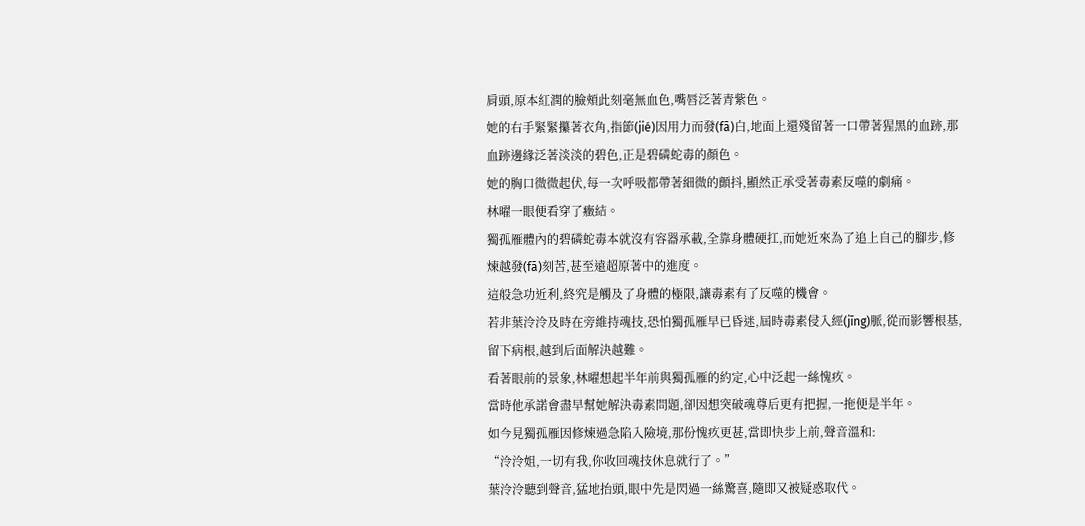肩頭,原本紅潤的臉頰此刻毫無血色,嘴唇泛著青紫色。
她的右手緊緊攥著衣角,指節(jié)因用力而發(fā)白,地面上還殘留著一口帶著猩黑的血跡,那血跡邊緣泛著淡淡的碧色,正是碧磷蛇毒的顏色。
她的胸口微微起伏,每一次呼吸都帶著細微的顫抖,顯然正承受著毒素反噬的劇痛。
林曜一眼便看穿了癥結。
獨孤雁體內的碧磷蛇毒本就沒有容器承載,全靠身體硬扛,而她近來為了追上自己的腳步,修煉越發(fā)刻苦,甚至遠超原著中的進度。
這般急功近利,終究是觸及了身體的極限,讓毒素有了反噬的機會。
若非葉泠泠及時在旁維持魂技,恐怕獨孤雁早已昏迷,屆時毒素侵入經(jīng)脈,從而影響根基,留下病根,越到后面解決越難。
看著眼前的景象,林曜想起半年前與獨孤雁的約定,心中泛起一絲愧疚。
當時他承諾會盡早幫她解決毒素問題,卻因想突破魂尊后更有把握,一拖便是半年。
如今見獨孤雁因修煉過急陷入險境,那份愧疚更甚,當即快步上前,聲音溫和:
“泠泠姐,一切有我,你收回魂技休息就行了。”
葉泠泠聽到聲音,猛地抬頭,眼中先是閃過一絲驚喜,隨即又被疑惑取代。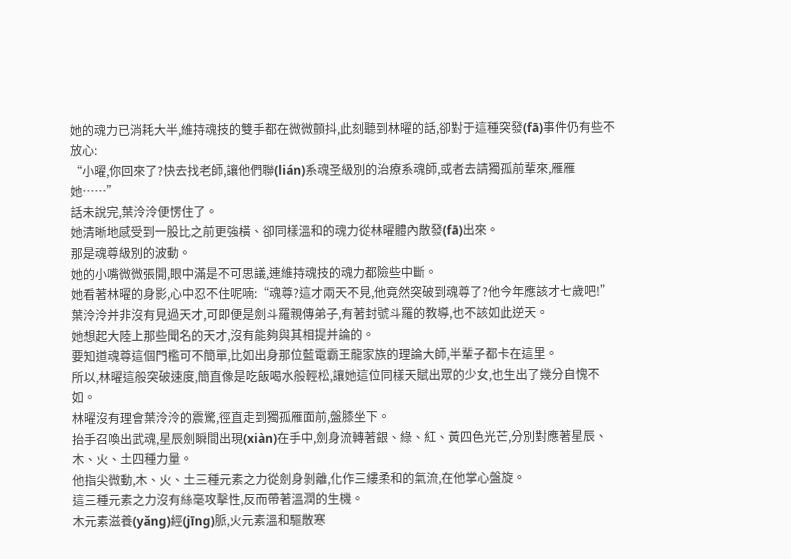她的魂力已消耗大半,維持魂技的雙手都在微微顫抖,此刻聽到林曜的話,卻對于這種突發(fā)事件仍有些不放心:
“小曜,你回來了?快去找老師,讓他們聯(lián)系魂圣級別的治療系魂師,或者去請獨孤前輩來,雁雁她……”
話未說完,葉泠泠便愣住了。
她清晰地感受到一股比之前更強橫、卻同樣溫和的魂力從林曜體內散發(fā)出來。
那是魂尊級別的波動。
她的小嘴微微張開,眼中滿是不可思議,連維持魂技的魂力都險些中斷。
她看著林曜的身影,心中忍不住呢喃:“魂尊?這才兩天不見,他竟然突破到魂尊了?他今年應該才七歲吧!”
葉泠泠并非沒有見過天才,可即便是劍斗羅親傳弟子,有著封號斗羅的教導,也不該如此逆天。
她想起大陸上那些聞名的天才,沒有能夠與其相提并論的。
要知道魂尊這個門檻可不簡單,比如出身那位藍電霸王龍家族的理論大師,半輩子都卡在這里。
所以,林曜這般突破速度,簡直像是吃飯喝水般輕松,讓她這位同樣天賦出眾的少女,也生出了幾分自愧不如。
林曜沒有理會葉泠泠的震驚,徑直走到獨孤雁面前,盤膝坐下。
抬手召喚出武魂,星辰劍瞬間出現(xiàn)在手中,劍身流轉著銀、綠、紅、黃四色光芒,分別對應著星辰、木、火、土四種力量。
他指尖微動,木、火、土三種元素之力從劍身剝離,化作三縷柔和的氣流,在他掌心盤旋。
這三種元素之力沒有絲毫攻擊性,反而帶著溫潤的生機。
木元素滋養(yǎng)經(jīng)脈,火元素溫和驅散寒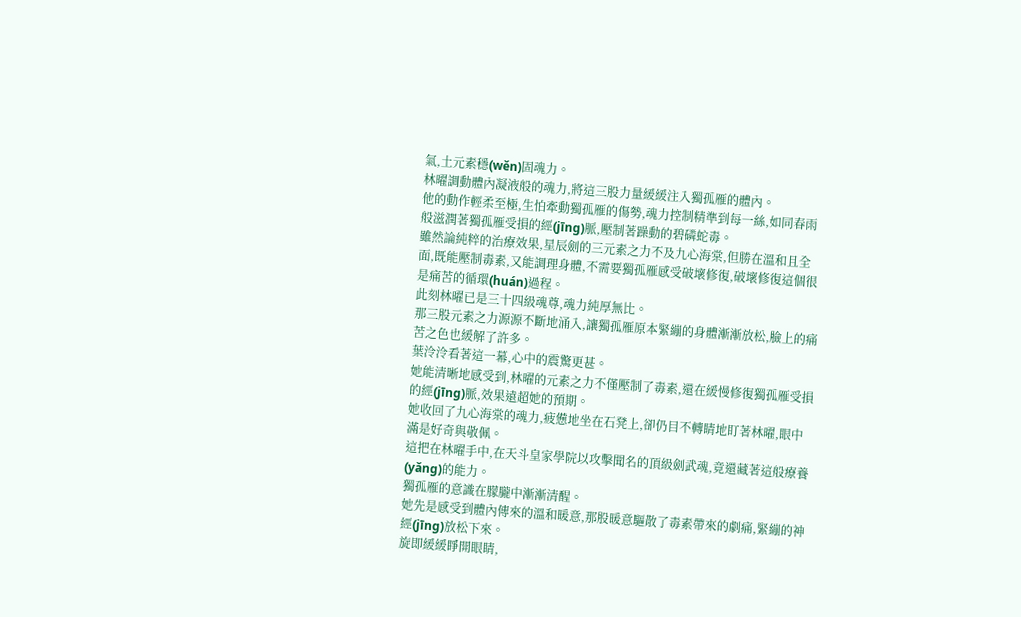氣,土元素穩(wěn)固魂力。
林曜調動體內凝液般的魂力,將這三股力量緩緩注入獨孤雁的體內。
他的動作輕柔至極,生怕牽動獨孤雁的傷勢,魂力控制精準到每一絲,如同春雨般滋潤著獨孤雁受損的經(jīng)脈,壓制著躁動的碧磷蛇毒。
雖然論純粹的治療效果,星辰劍的三元素之力不及九心海棠,但勝在溫和且全面,既能壓制毒素,又能調理身體,不需要獨孤雁感受破壞修復,破壞修復這個很是痛苦的循環(huán)過程。
此刻林曜已是三十四級魂尊,魂力純厚無比。
那三股元素之力源源不斷地涌入,讓獨孤雁原本緊繃的身體漸漸放松,臉上的痛苦之色也緩解了許多。
葉泠泠看著這一幕,心中的震驚更甚。
她能清晰地感受到,林曜的元素之力不僅壓制了毒素,還在緩慢修復獨孤雁受損的經(jīng)脈,效果遠超她的預期。
她收回了九心海棠的魂力,疲憊地坐在石凳上,卻仍目不轉睛地盯著林曜,眼中滿是好奇與敬佩。
這把在林曜手中,在天斗皇家學院以攻擊聞名的頂級劍武魂,竟還藏著這般療養(yǎng)的能力。
獨孤雁的意識在朦朧中漸漸清醒。
她先是感受到體內傳來的溫和暖意,那股暖意驅散了毒素帶來的劇痛,緊繃的神經(jīng)放松下來。
旋即緩緩睜開眼睛,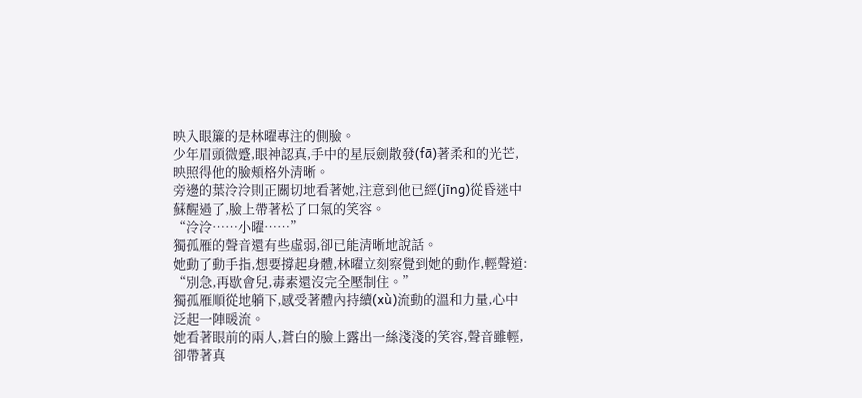映入眼簾的是林曜專注的側臉。
少年眉頭微蹙,眼神認真,手中的星辰劍散發(fā)著柔和的光芒,映照得他的臉頰格外清晰。
旁邊的葉泠泠則正關切地看著她,注意到他已經(jīng)從昏迷中蘇醒過了,臉上帶著松了口氣的笑容。
“泠泠……小曜……”
獨孤雁的聲音還有些虛弱,卻已能清晰地說話。
她動了動手指,想要撐起身體,林曜立刻察覺到她的動作,輕聲道:
“別急,再歇會兒,毒素還沒完全壓制住。”
獨孤雁順從地躺下,感受著體內持續(xù)流動的溫和力量,心中泛起一陣暖流。
她看著眼前的兩人,蒼白的臉上露出一絲淺淺的笑容,聲音雖輕,卻帶著真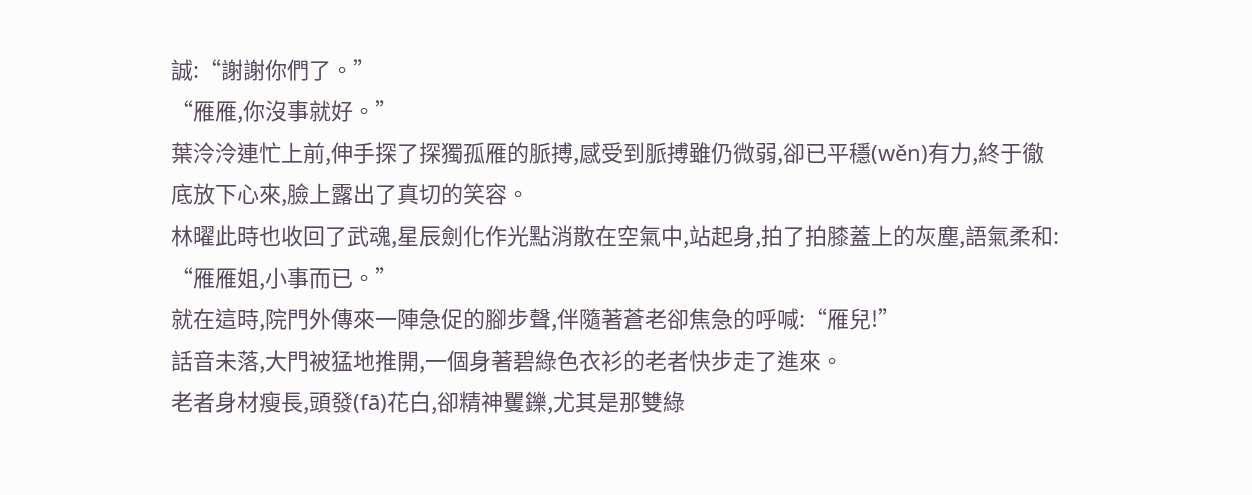誠:“謝謝你們了。”
“雁雁,你沒事就好。”
葉泠泠連忙上前,伸手探了探獨孤雁的脈搏,感受到脈搏雖仍微弱,卻已平穩(wěn)有力,終于徹底放下心來,臉上露出了真切的笑容。
林曜此時也收回了武魂,星辰劍化作光點消散在空氣中,站起身,拍了拍膝蓋上的灰塵,語氣柔和:
“雁雁姐,小事而已。”
就在這時,院門外傳來一陣急促的腳步聲,伴隨著蒼老卻焦急的呼喊:“雁兒!”
話音未落,大門被猛地推開,一個身著碧綠色衣衫的老者快步走了進來。
老者身材瘦長,頭發(fā)花白,卻精神矍鑠,尤其是那雙綠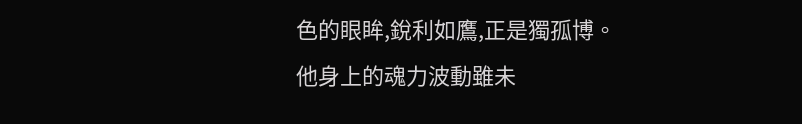色的眼眸,銳利如鷹,正是獨孤博。
他身上的魂力波動雖未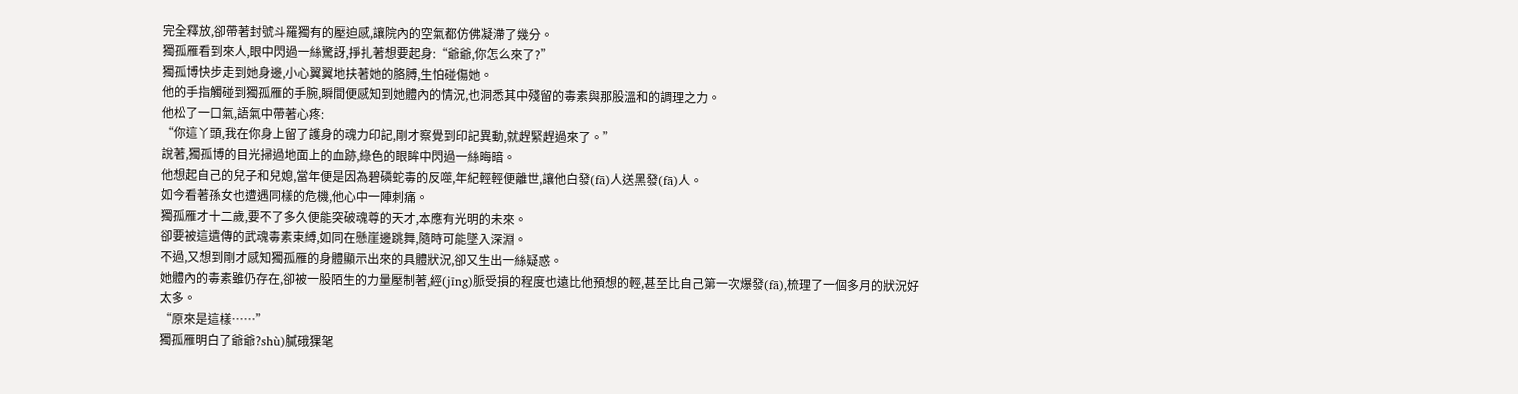完全釋放,卻帶著封號斗羅獨有的壓迫感,讓院內的空氣都仿佛凝滯了幾分。
獨孤雁看到來人,眼中閃過一絲驚訝,掙扎著想要起身:“爺爺,你怎么來了?”
獨孤博快步走到她身邊,小心翼翼地扶著她的胳膊,生怕碰傷她。
他的手指觸碰到獨孤雁的手腕,瞬間便感知到她體內的情況,也洞悉其中殘留的毒素與那股溫和的調理之力。
他松了一口氣,語氣中帶著心疼:
“你這丫頭,我在你身上留了護身的魂力印記,剛才察覺到印記異動,就趕緊趕過來了。”
說著,獨孤博的目光掃過地面上的血跡,綠色的眼眸中閃過一絲晦暗。
他想起自己的兒子和兒媳,當年便是因為碧磷蛇毒的反噬,年紀輕輕便離世,讓他白發(fā)人送黑發(fā)人。
如今看著孫女也遭遇同樣的危機,他心中一陣刺痛。
獨孤雁才十二歲,要不了多久便能突破魂尊的天才,本應有光明的未來。
卻要被這遺傳的武魂毒素束縛,如同在懸崖邊跳舞,隨時可能墜入深淵。
不過,又想到剛才感知獨孤雁的身體顯示出來的具體狀況,卻又生出一絲疑惑。
她體內的毒素雖仍存在,卻被一股陌生的力量壓制著,經(jīng)脈受損的程度也遠比他預想的輕,甚至比自己第一次爆發(fā),梳理了一個多月的狀況好太多。
“原來是這樣……”
獨孤雁明白了爺爺?shù)膩硪猓毠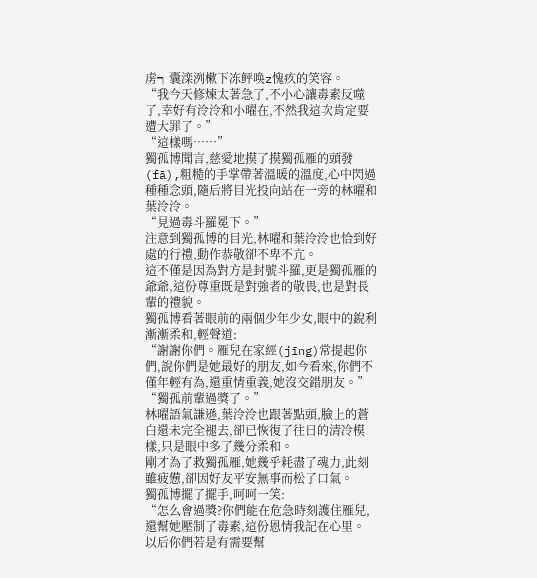虏┑囊滦洌樕下冻鲆唤z愧疚的笑容。
“我今天修煉太著急了,不小心讓毒素反噬了,幸好有泠泠和小曜在,不然我這次肯定要遭大罪了。”
“這樣嗎……”
獨孤博聞言,慈愛地摸了摸獨孤雁的頭發(fā),粗糙的手掌帶著溫暖的溫度,心中閃過種種念頭,隨后將目光投向站在一旁的林曜和葉泠泠。
“見過毒斗羅冕下。”
注意到獨孤博的目光,林曜和葉泠泠也恰到好處的行禮,動作恭敬卻不卑不亢。
這不僅是因為對方是封號斗羅,更是獨孤雁的爺爺,這份尊重既是對強者的敬畏,也是對長輩的禮貌。
獨孤博看著眼前的兩個少年少女,眼中的銳利漸漸柔和,輕聲道:
“謝謝你們。雁兒在家經(jīng)常提起你們,說你們是她最好的朋友,如今看來,你們不僅年輕有為,還重情重義,她沒交錯朋友。”
“獨孤前輩過獎了。”
林曜語氣謙遜,葉泠泠也跟著點頭,臉上的蒼白還未完全褪去,卻已恢復了往日的清冷模樣,只是眼中多了幾分柔和。
剛才為了救獨孤雁,她幾乎耗盡了魂力,此刻雖疲憊,卻因好友平安無事而松了口氣。
獨孤博擺了擺手,呵呵一笑:
“怎么會過獎?你們能在危急時刻護住雁兒,還幫她壓制了毒素,這份恩情我記在心里。
以后你們若是有需要幫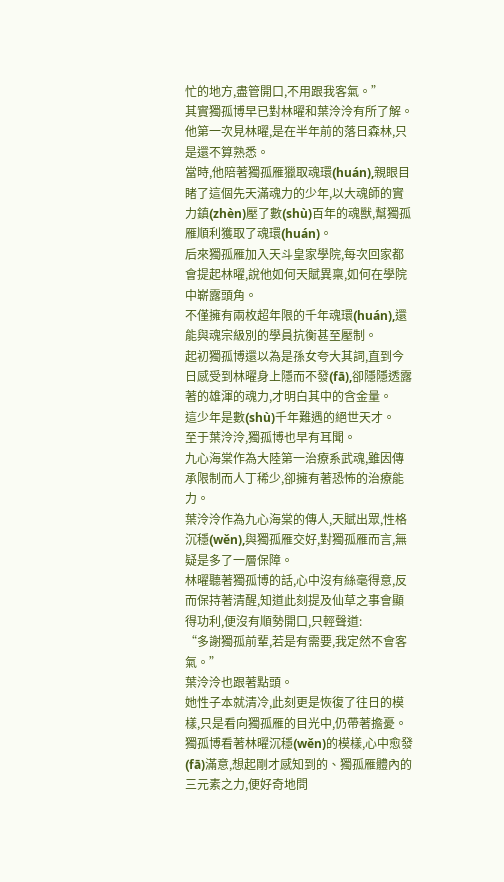忙的地方,盡管開口,不用跟我客氣。”
其實獨孤博早已對林曜和葉泠泠有所了解。他第一次見林曜,是在半年前的落日森林,只是還不算熟悉。
當時,他陪著獨孤雁獵取魂環(huán),親眼目睹了這個先天滿魂力的少年,以大魂師的實力鎮(zhèn)壓了數(shù)百年的魂獸,幫獨孤雁順利獲取了魂環(huán)。
后來獨孤雁加入天斗皇家學院,每次回家都會提起林曜,說他如何天賦異稟,如何在學院中嶄露頭角。
不僅擁有兩枚超年限的千年魂環(huán),還能與魂宗級別的學員抗衡甚至壓制。
起初獨孤博還以為是孫女夸大其詞,直到今日感受到林曜身上隱而不發(fā),卻隱隱透露著的雄渾的魂力,才明白其中的含金量。
這少年是數(shù)千年難遇的絕世天才。
至于葉泠泠,獨孤博也早有耳聞。
九心海棠作為大陸第一治療系武魂,雖因傳承限制而人丁稀少,卻擁有著恐怖的治療能力。
葉泠泠作為九心海棠的傳人,天賦出眾,性格沉穩(wěn),與獨孤雁交好,對獨孤雁而言,無疑是多了一層保障。
林曜聽著獨孤博的話,心中沒有絲毫得意,反而保持著清醒,知道此刻提及仙草之事會顯得功利,便沒有順勢開口,只輕聲道:
“多謝獨孤前輩,若是有需要,我定然不會客氣。”
葉泠泠也跟著點頭。
她性子本就清冷,此刻更是恢復了往日的模樣,只是看向獨孤雁的目光中,仍帶著擔憂。
獨孤博看著林曜沉穩(wěn)的模樣,心中愈發(fā)滿意,想起剛才感知到的、獨孤雁體內的三元素之力,便好奇地問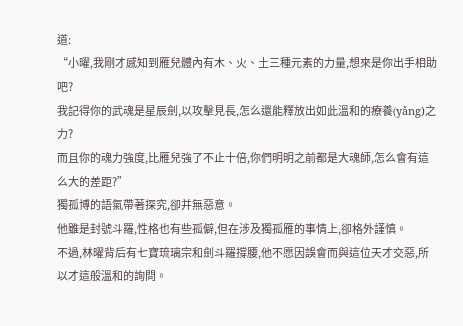道:
“小曜,我剛才感知到雁兒體內有木、火、土三種元素的力量,想來是你出手相助吧?
我記得你的武魂是星辰劍,以攻擊見長,怎么還能釋放出如此溫和的療養(yǎng)之力?
而且你的魂力強度,比雁兒強了不止十倍,你們明明之前都是大魂師,怎么會有這么大的差距?”
獨孤博的語氣帶著探究,卻并無惡意。
他雖是封號斗羅,性格也有些孤僻,但在涉及獨孤雁的事情上,卻格外謹慎。
不過,林曜背后有七寶琉璃宗和劍斗羅撐腰,他不愿因誤會而與這位天才交惡,所以才這般溫和的詢問。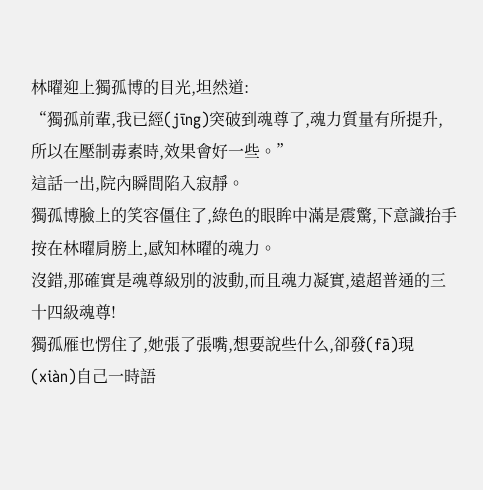林曜迎上獨孤博的目光,坦然道:
“獨孤前輩,我已經(jīng)突破到魂尊了,魂力質量有所提升,所以在壓制毒素時,效果會好一些。”
這話一出,院內瞬間陷入寂靜。
獨孤博臉上的笑容僵住了,綠色的眼眸中滿是震驚,下意識抬手按在林曜肩膀上,感知林曜的魂力。
沒錯,那確實是魂尊級別的波動,而且魂力凝實,遠超普通的三十四級魂尊!
獨孤雁也愣住了,她張了張嘴,想要說些什么,卻發(fā)現(xiàn)自己一時語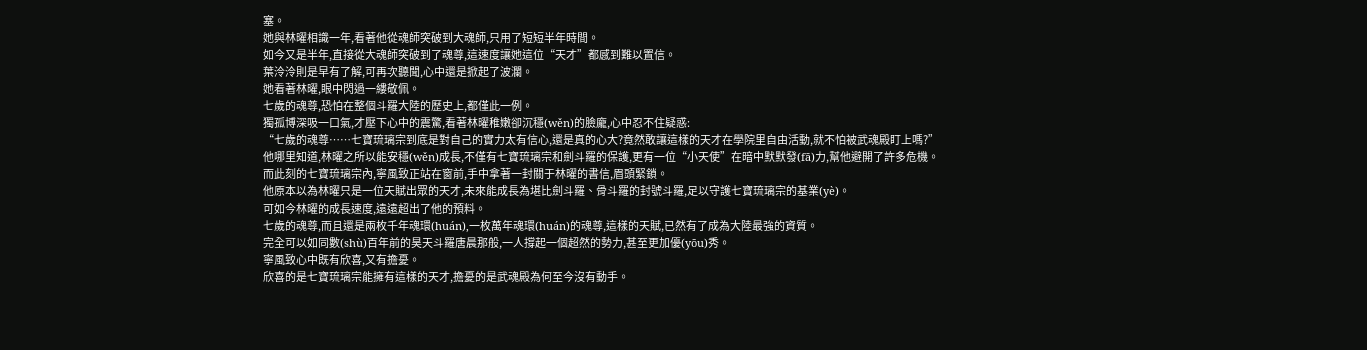塞。
她與林曜相識一年,看著他從魂師突破到大魂師,只用了短短半年時間。
如今又是半年,直接從大魂師突破到了魂尊,這速度讓她這位“天才”都感到難以置信。
葉泠泠則是早有了解,可再次聽聞,心中還是掀起了波瀾。
她看著林曜,眼中閃過一縷敬佩。
七歲的魂尊,恐怕在整個斗羅大陸的歷史上,都僅此一例。
獨孤博深吸一口氣,才壓下心中的震驚,看著林曜稚嫩卻沉穩(wěn)的臉龐,心中忍不住疑惑:
“七歲的魂尊……七寶琉璃宗到底是對自己的實力太有信心,還是真的心大?竟然敢讓這樣的天才在學院里自由活動,就不怕被武魂殿盯上嗎?”
他哪里知道,林曜之所以能安穩(wěn)成長,不僅有七寶琉璃宗和劍斗羅的保護,更有一位“小天使”在暗中默默發(fā)力,幫他避開了許多危機。
而此刻的七寶琉璃宗內,寧風致正站在窗前,手中拿著一封關于林曜的書信,眉頭緊鎖。
他原本以為林曜只是一位天賦出眾的天才,未來能成長為堪比劍斗羅、骨斗羅的封號斗羅,足以守護七寶琉璃宗的基業(yè)。
可如今林曜的成長速度,遠遠超出了他的預料。
七歲的魂尊,而且還是兩枚千年魂環(huán),一枚萬年魂環(huán)的魂尊,這樣的天賦,已然有了成為大陸最強的資質。
完全可以如同數(shù)百年前的昊天斗羅唐晨那般,一人撐起一個超然的勢力,甚至更加優(yōu)秀。
寧風致心中既有欣喜,又有擔憂。
欣喜的是七寶琉璃宗能擁有這樣的天才,擔憂的是武魂殿為何至今沒有動手。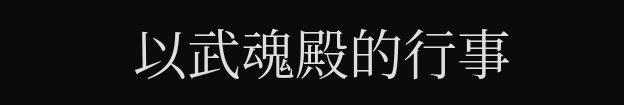以武魂殿的行事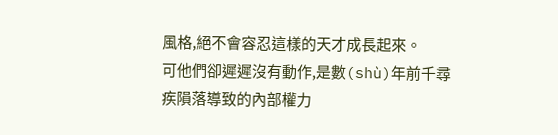風格,絕不會容忍這樣的天才成長起來。
可他們卻遲遲沒有動作,是數(shù)年前千尋疾隕落導致的內部權力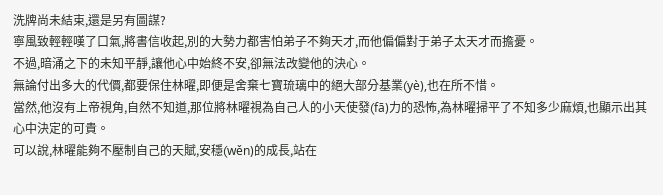洗牌尚未結束,還是另有圖謀?
寧風致輕輕嘆了口氣,將書信收起,別的大勢力都害怕弟子不夠天才,而他偏偏對于弟子太天才而擔憂。
不過,暗涌之下的未知平靜,讓他心中始終不安,卻無法改變他的決心。
無論付出多大的代價,都要保住林曜,即便是舍棄七寶琉璃中的絕大部分基業(yè),也在所不惜。
當然,他沒有上帝視角,自然不知道,那位將林曜視為自己人的小天使發(fā)力的恐怖,為林曜掃平了不知多少麻煩,也顯示出其心中決定的可貴。
可以說,林曜能夠不壓制自己的天賦,安穩(wěn)的成長,站在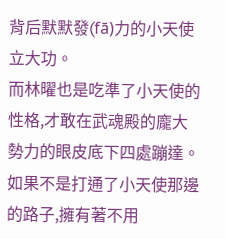背后默默發(fā)力的小天使立大功。
而林曜也是吃準了小天使的性格,才敢在武魂殿的龐大勢力的眼皮底下四處蹦達。
如果不是打通了小天使那邊的路子,擁有著不用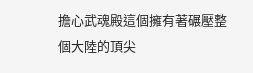擔心武魂殿這個擁有著碾壓整個大陸的頂尖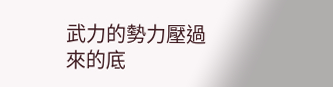武力的勢力壓過來的底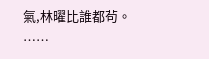氣,林曜比誰都茍。
……